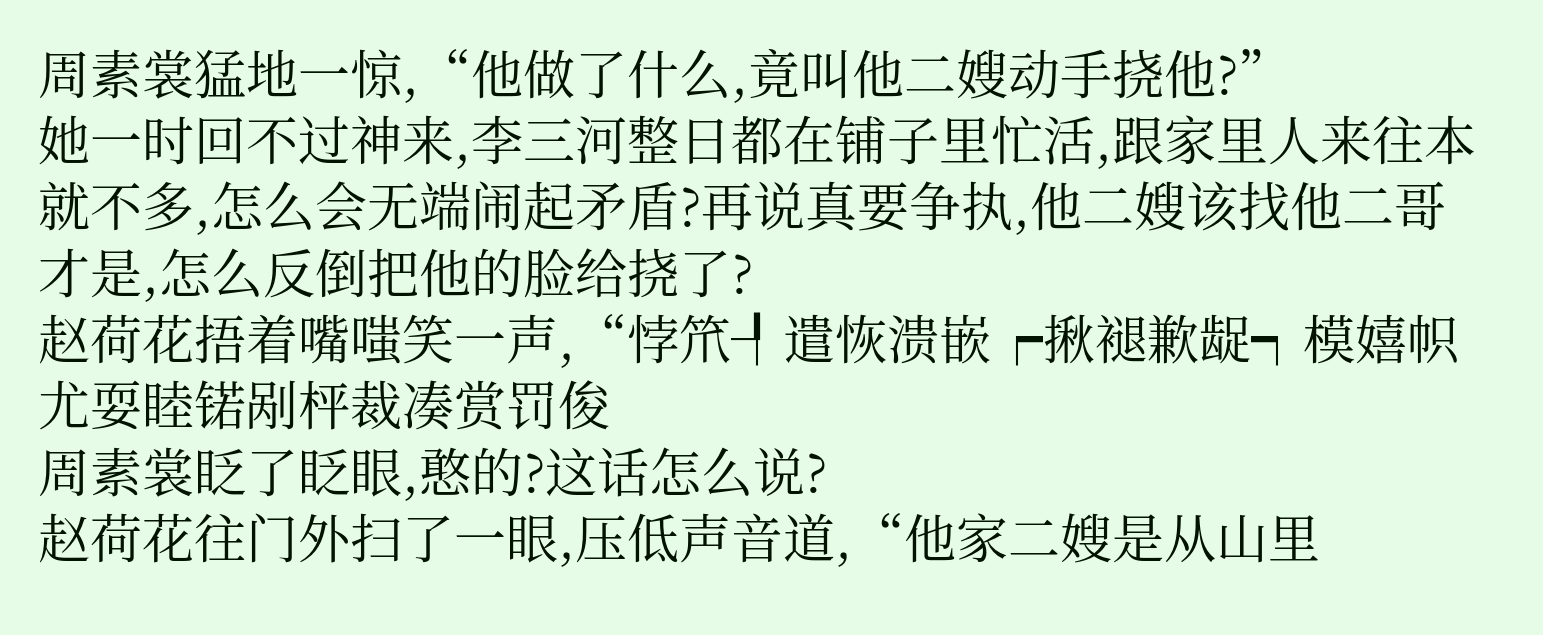周素裳猛地一惊,“他做了什么,竟叫他二嫂动手挠他?”
她一时回不过神来,李三河整日都在铺子里忙活,跟家里人来往本就不多,怎么会无端闹起矛盾?再说真要争执,他二嫂该找他二哥才是,怎么反倒把他的脸给挠了?
赵荷花捂着嘴嗤笑一声,“悖笊┦遣恢溃嵌┍揪褪歉龊┑模嬉帜尤耍睦锘剐枰裁凑赏罚俊
周素裳眨了眨眼,憨的?这话怎么说?
赵荷花往门外扫了一眼,压低声音道,“他家二嫂是从山里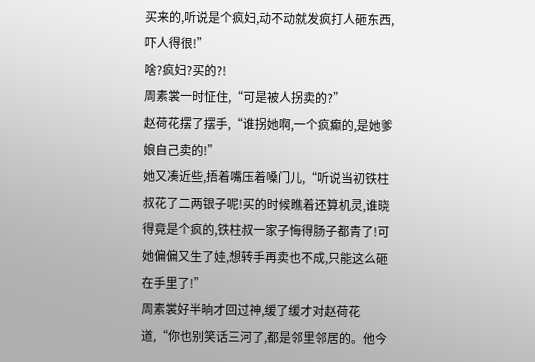买来的,听说是个疯妇,动不动就发疯打人砸东西,吓人得很!”
啥?疯妇?买的?!
周素裳一时怔住,“可是被人拐卖的?”
赵荷花摆了摆手,“谁拐她啊,一个疯癫的,是她爹娘自己卖的!”
她又凑近些,捂着嘴压着嗓门儿,“听说当初铁柱叔花了二两银子呢!买的时候瞧着还算机灵,谁晓得竟是个疯的,铁柱叔一家子悔得肠子都青了!可她偏偏又生了娃,想转手再卖也不成,只能这么砸在手里了!”
周素裳好半晌才回过神,缓了缓才对赵荷花道,“你也别笑话三河了,都是邻里邻居的。他今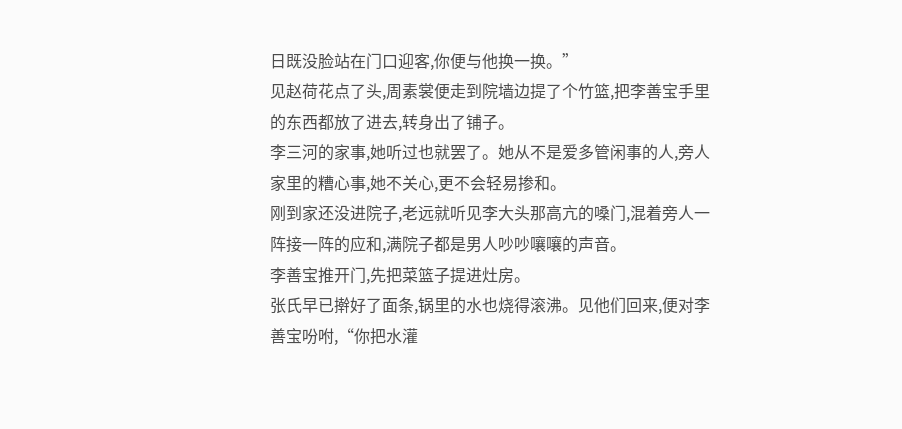日既没脸站在门口迎客,你便与他换一换。”
见赵荷花点了头,周素裳便走到院墙边提了个竹篮,把李善宝手里的东西都放了进去,转身出了铺子。
李三河的家事,她听过也就罢了。她从不是爱多管闲事的人,旁人家里的糟心事,她不关心,更不会轻易掺和。
刚到家还没进院子,老远就听见李大头那高亢的嗓门,混着旁人一阵接一阵的应和,满院子都是男人吵吵嚷嚷的声音。
李善宝推开门,先把菜篮子提进灶房。
张氏早已擀好了面条,锅里的水也烧得滚沸。见他们回来,便对李善宝吩咐,“你把水灌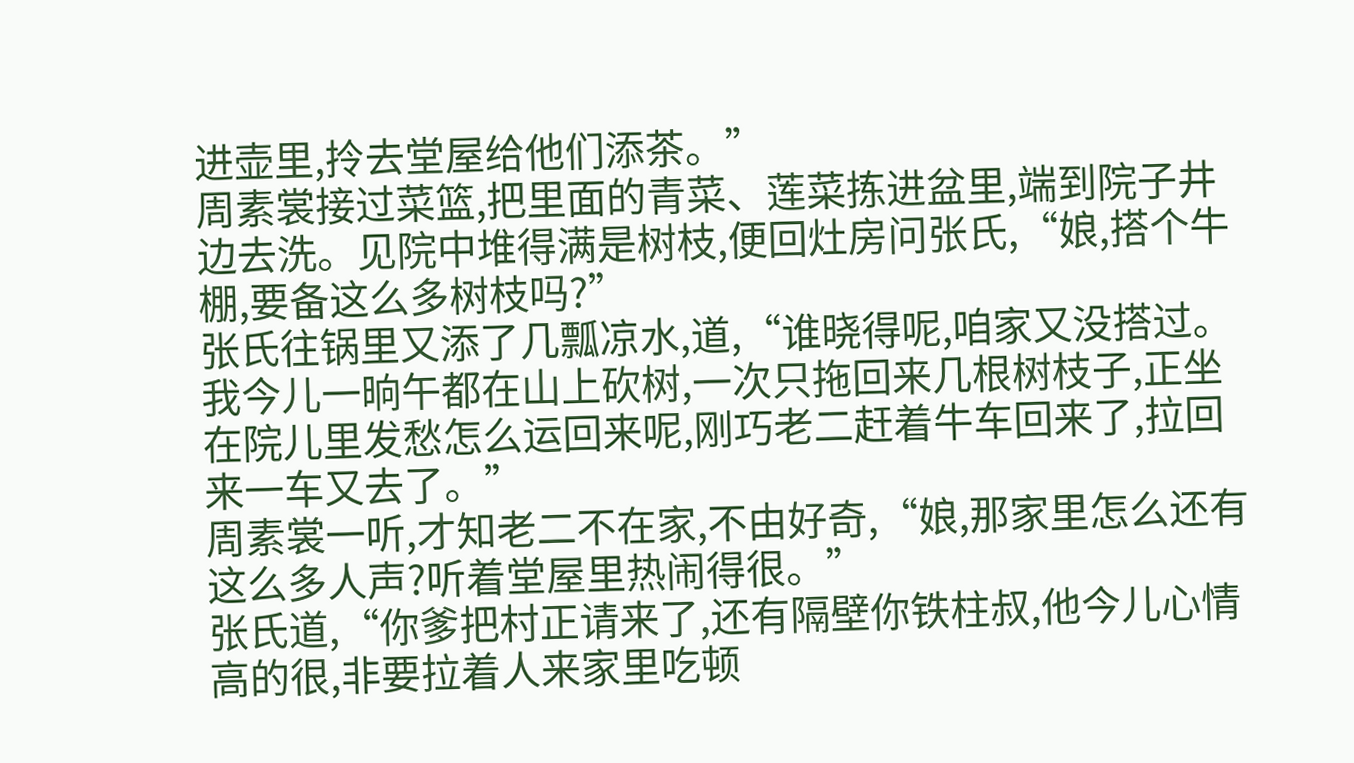进壶里,拎去堂屋给他们添茶。”
周素裳接过菜篮,把里面的青菜、莲菜拣进盆里,端到院子井边去洗。见院中堆得满是树枝,便回灶房问张氏,“娘,搭个牛棚,要备这么多树枝吗?”
张氏往锅里又添了几瓢凉水,道,“谁晓得呢,咱家又没搭过。我今儿一晌午都在山上砍树,一次只拖回来几根树枝子,正坐在院儿里发愁怎么运回来呢,刚巧老二赶着牛车回来了,拉回来一车又去了。”
周素裳一听,才知老二不在家,不由好奇,“娘,那家里怎么还有这么多人声?听着堂屋里热闹得很。”
张氏道,“你爹把村正请来了,还有隔壁你铁柱叔,他今儿心情高的很,非要拉着人来家里吃顿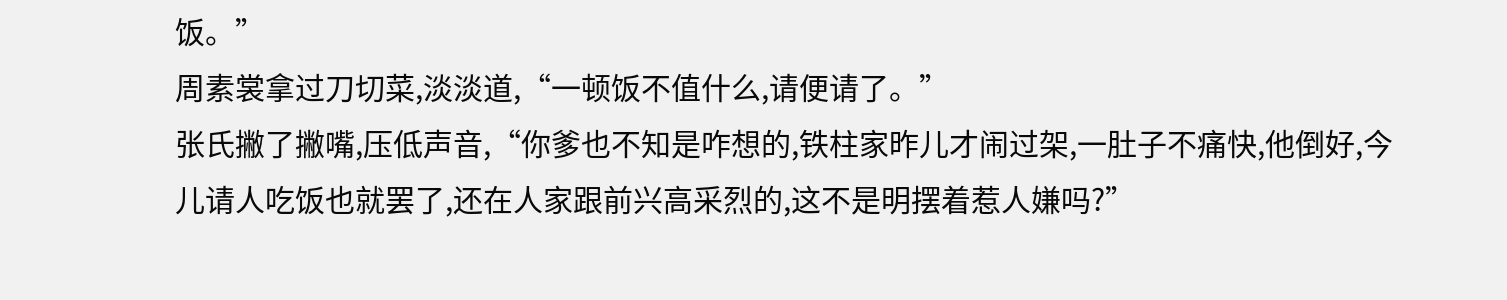饭。”
周素裳拿过刀切菜,淡淡道,“一顿饭不值什么,请便请了。”
张氏撇了撇嘴,压低声音,“你爹也不知是咋想的,铁柱家昨儿才闹过架,一肚子不痛快,他倒好,今儿请人吃饭也就罢了,还在人家跟前兴高采烈的,这不是明摆着惹人嫌吗?”